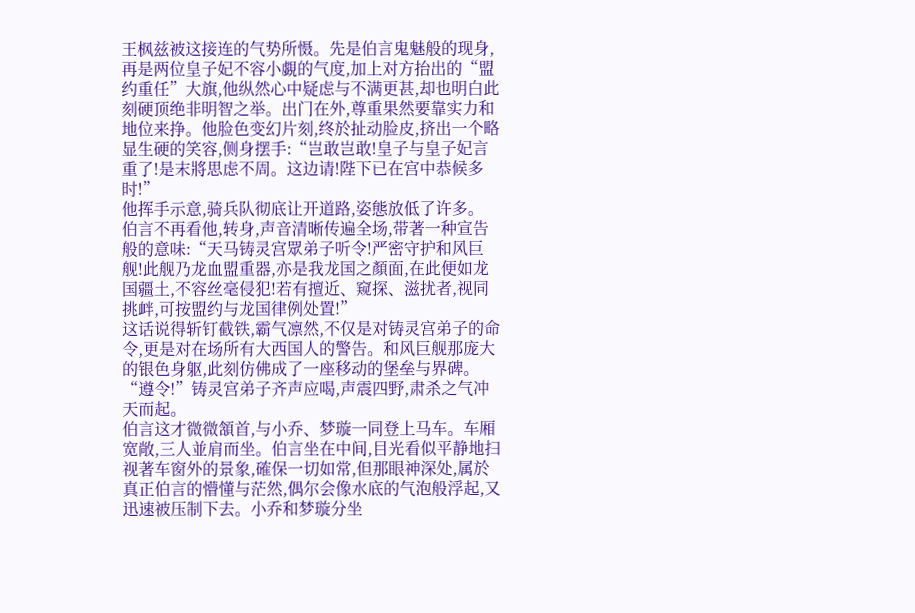王枫兹被这接连的气势所慑。先是伯言鬼魅般的现身,再是两位皇子妃不容小覷的气度,加上对方抬出的“盟约重任”大旗,他纵然心中疑虑与不满更甚,却也明白此刻硬顶绝非明智之举。出门在外,尊重果然要靠实力和地位来挣。他脸色变幻片刻,终於扯动脸皮,挤出一个略显生硬的笑容,侧身摆手:“岂敢岂敢!皇子与皇子妃言重了!是末將思虑不周。这边请!陛下已在宫中恭候多时!”
他挥手示意,骑兵队彻底让开道路,姿態放低了许多。
伯言不再看他,转身,声音清晰传遍全场,带著一种宣告般的意味:“天马铸灵宫眾弟子听令!严密守护和风巨舰!此舰乃龙血盟重器,亦是我龙国之顏面,在此便如龙国疆土,不容丝毫侵犯!若有擅近、窥探、滋扰者,视同挑衅,可按盟约与龙国律例处置!”
这话说得斩钉截铁,霸气凛然,不仅是对铸灵宫弟子的命令,更是对在场所有大西国人的警告。和风巨舰那庞大的银色身躯,此刻仿佛成了一座移动的堡垒与界碑。
“遵令!”铸灵宫弟子齐声应喝,声震四野,肃杀之气冲天而起。
伯言这才微微頷首,与小乔、梦璇一同登上马车。车厢宽敞,三人並肩而坐。伯言坐在中间,目光看似平静地扫视著车窗外的景象,確保一切如常,但那眼神深处,属於真正伯言的懵懂与茫然,偶尔会像水底的气泡般浮起,又迅速被压制下去。小乔和梦璇分坐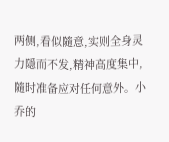两侧,看似隨意,实则全身灵力隱而不发,精神高度集中,隨时准备应对任何意外。小乔的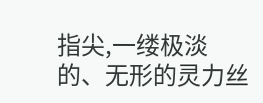指尖,一缕极淡的、无形的灵力丝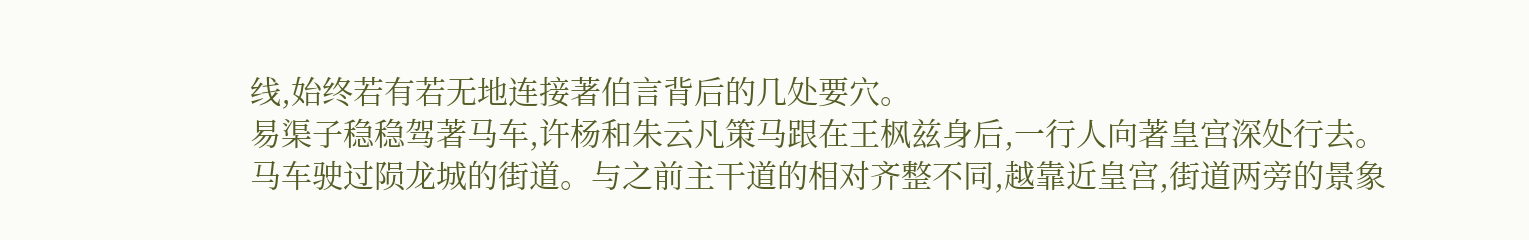线,始终若有若无地连接著伯言背后的几处要穴。
易渠子稳稳驾著马车,许杨和朱云凡策马跟在王枫兹身后,一行人向著皇宫深处行去。
马车驶过陨龙城的街道。与之前主干道的相对齐整不同,越靠近皇宫,街道两旁的景象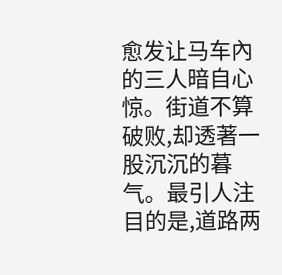愈发让马车內的三人暗自心惊。街道不算破败,却透著一股沉沉的暮气。最引人注目的是,道路两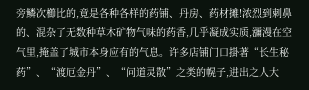旁鳞次櫛比的,竟是各种各样的药铺、丹房、药材摊!浓烈到刺鼻的、混杂了无数种草木矿物气味的药香,几乎凝成实质,瀰漫在空气里,掩盖了城市本身应有的气息。许多店铺门口掛著“长生秘药”、“渡厄金丹”、“问道灵散”之类的幌子,进出之人大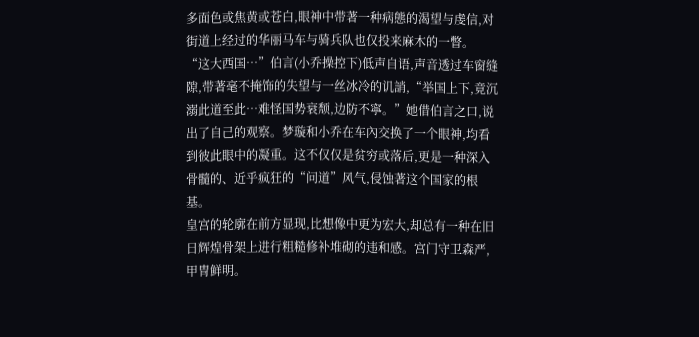多面色或焦黄或苍白,眼神中带著一种病態的渴望与虔信,对街道上经过的华丽马车与骑兵队也仅投来麻木的一瞥。
“这大西国…”伯言(小乔操控下)低声自语,声音透过车窗缝隙,带著毫不掩饰的失望与一丝冰冷的讥誚,“举国上下,竟沉溺此道至此…难怪国势衰颓,边防不寧。”她借伯言之口,说出了自己的观察。梦璇和小乔在车內交换了一个眼神,均看到彼此眼中的凝重。这不仅仅是贫穷或落后,更是一种深入骨髓的、近乎疯狂的“问道”风气,侵蚀著这个国家的根基。
皇宫的轮廓在前方显现,比想像中更为宏大,却总有一种在旧日辉煌骨架上进行粗糙修补堆砌的违和感。宫门守卫森严,甲冑鲜明。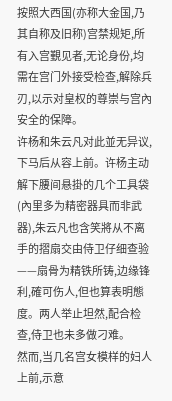按照大西国(亦称大金国,乃其自称及旧称)宫禁规矩,所有入宫覲见者,无论身份,均需在宫门外接受检查,解除兵刃,以示对皇权的尊崇与宫內安全的保障。
许杨和朱云凡对此並无异议,下马后从容上前。许杨主动解下腰间悬掛的几个工具袋(內里多为精密器具而非武器),朱云凡也含笑將从不离手的摺扇交由侍卫仔细查验——扇骨为精铁所铸,边缘锋利,確可伤人,但也算表明態度。两人举止坦然,配合检查,侍卫也未多做刁难。
然而,当几名宫女模样的妇人上前,示意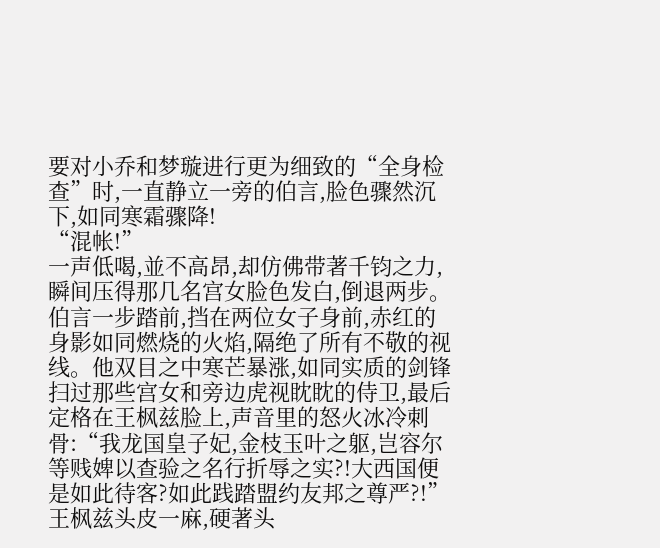要对小乔和梦璇进行更为细致的“全身检查”时,一直静立一旁的伯言,脸色骤然沉下,如同寒霜骤降!
“混帐!”
一声低喝,並不高昂,却仿佛带著千钧之力,瞬间压得那几名宫女脸色发白,倒退两步。伯言一步踏前,挡在两位女子身前,赤红的身影如同燃烧的火焰,隔绝了所有不敬的视线。他双目之中寒芒暴涨,如同实质的剑锋扫过那些宫女和旁边虎视眈眈的侍卫,最后定格在王枫兹脸上,声音里的怒火冰冷刺骨:“我龙国皇子妃,金枝玉叶之躯,岂容尔等贱婢以查验之名行折辱之实?!大西国便是如此待客?如此践踏盟约友邦之尊严?!”
王枫兹头皮一麻,硬著头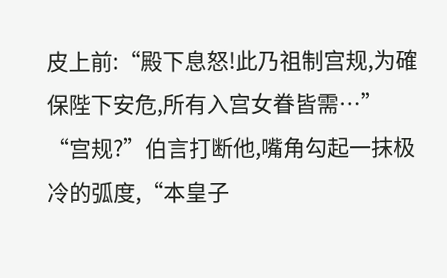皮上前:“殿下息怒!此乃祖制宫规,为確保陛下安危,所有入宫女眷皆需…”
“宫规?”伯言打断他,嘴角勾起一抹极冷的弧度,“本皇子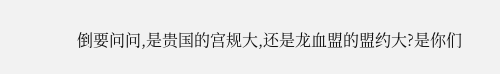倒要问问,是贵国的宫规大,还是龙血盟的盟约大?是你们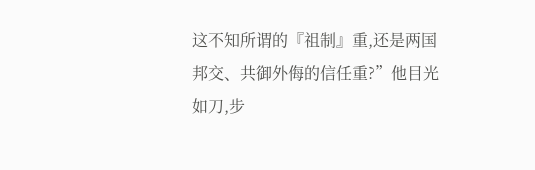这不知所谓的『祖制』重,还是两国邦交、共御外侮的信任重?”他目光如刀,步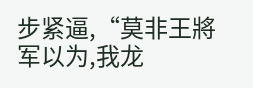步紧逼,“莫非王將军以为,我龙